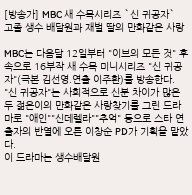[방송가] MBC 새 수목시리즈 `신 귀공자`
고졸 생수 배달원과 재벌 딸의 만화같은 사랑

MBC는 다음달 12일부터 "이브의 모든 것" 후속으로 16부작 새 수목 미니시리즈 "신 귀공자"(극본 김선영.연출 이주환)를 방송한다.
"신 귀공자"는 사회적으로 신분 차이가 많은 두 젊은이의 만화같은 사랑찾기를 그린 드라마로 "애인""신데렐라""추억" 등으로 스타 연출자의 반열에 오른 이창순 PD가 기획을 맡았다.
이 드라마는 생수배달원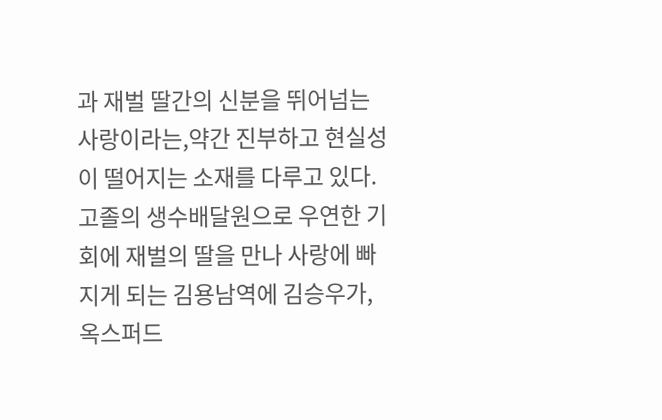과 재벌 딸간의 신분을 뛰어넘는 사랑이라는,약간 진부하고 현실성이 떨어지는 소재를 다루고 있다.
고졸의 생수배달원으로 우연한 기회에 재벌의 딸을 만나 사랑에 빠지게 되는 김용남역에 김승우가,옥스퍼드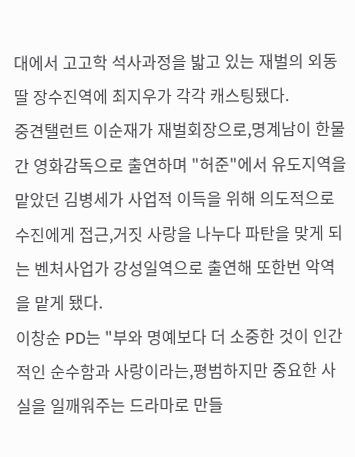대에서 고고학 석사과정을 밟고 있는 재벌의 외동딸 장수진역에 최지우가 각각 캐스팅됐다.
중견탤런트 이순재가 재벌회장으로,명계남이 한물간 영화감독으로 출연하며 "허준"에서 유도지역을 맡았던 김병세가 사업적 이득을 위해 의도적으로 수진에게 접근,거짓 사랑을 나누다 파탄을 맞게 되는 벤처사업가 강성일역으로 출연해 또한번 악역을 맡게 됐다.
이창순 PD는 "부와 명예보다 더 소중한 것이 인간적인 순수함과 사랑이라는,평범하지만 중요한 사실을 일깨워주는 드라마로 만들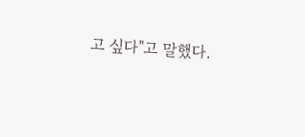고 싶다"고 말했다.